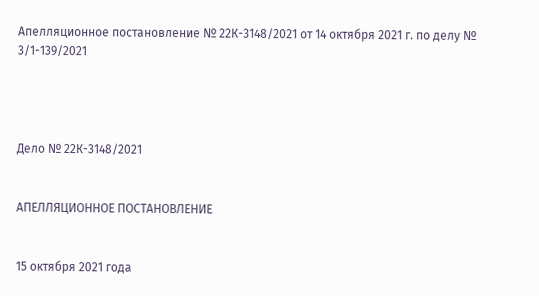Апелляционное постановление № 22К-3148/2021 от 14 октября 2021 г. по делу № 3/1-139/2021




Дело № 22К-3148/2021


АПЕЛЛЯЦИОННОЕ ПОСТАНОВЛЕНИЕ


15 октября 2021 года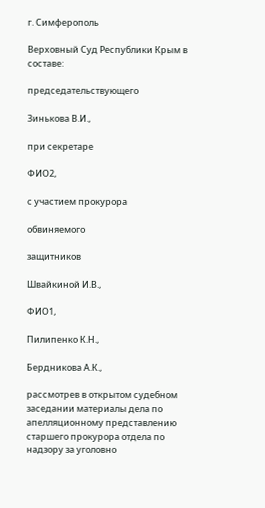г. Симферополь

Верховный Суд Республики Крым в составе:

председательствующего

Зинькова В.И.,

при секретаре

ФИО2,

с участием прокурора

обвиняемого

защитников

Швайкиной И.В.,

ФИО1,

Пилипенко К.Н.,

Бердникова А.К.,

рассмотрев в открытом судебном заседании материалы дела по апелляционному представлению старшего прокурора отдела по надзору за уголовно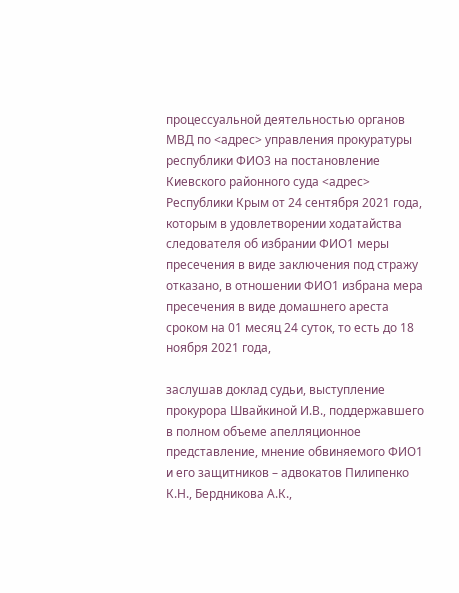процессуальной деятельностью органов МВД по <адрес> управления прокуратуры республики ФИО3 на постановление Киевского районного суда <адрес> Республики Крым от 24 сентября 2021 года, которым в удовлетворении ходатайства следователя об избрании ФИО1 меры пресечения в виде заключения под стражу отказано, в отношении ФИО1 избрана мера пресечения в виде домашнего ареста сроком на 01 месяц 24 суток, то есть до 18 ноября 2021 года,

заслушав доклад судьи, выступление прокурора Швайкиной И.В., поддержавшего в полном объеме апелляционное представление, мнение обвиняемого ФИО1 и его защитников – адвокатов Пилипенко К.Н., Бердникова А.К.,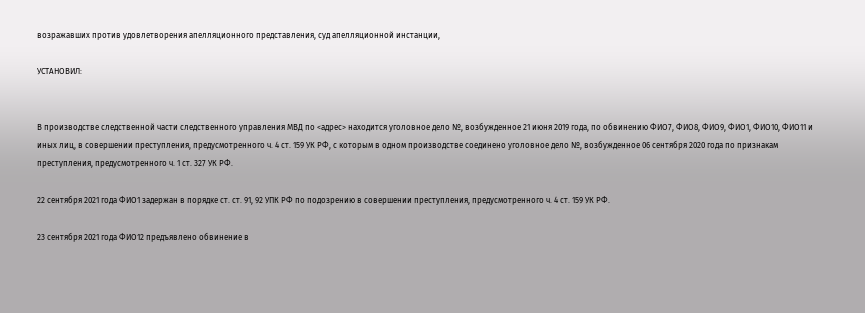возражавших против удовлетворения апелляционного представления, суд апелляционной инстанции,

УСТАНОВИЛ:


В производстве следственной части следственного управления МВД по <адрес> находится уголовное дело №, возбужденное 21 июня 2019 года, по обвинению ФИО7, ФИО8, ФИО9, ФИО1, ФИО10, ФИО11 и иных лиц, в совершении преступления, предусмотренного ч. 4 ст. 159 УК РФ, с которым в одном производстве соединено уголовное дело №, возбужденное 06 сентября 2020 года по признакам преступления, предусмотренного ч. 1 ст. 327 УК РФ.

22 сентября 2021 года ФИО1 задержан в порядке ст. ст. 91, 92 УПК РФ по подозрению в совершении преступления, предусмотренного ч. 4 ст. 159 УК РФ.

23 сентября 2021 года ФИО12 предъявлено обвинение в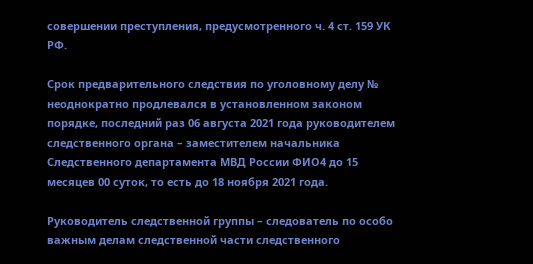совершении преступления, предусмотренного ч. 4 ст. 159 УК РФ.

Срок предварительного следствия по уголовному делу № неоднократно продлевался в установленном законом порядке, последний раз 06 августа 2021 года руководителем следственного органа – заместителем начальника Следственного департамента МВД России ФИО4 до 15 месяцев 00 суток, то есть до 18 ноября 2021 года.

Руководитель следственной группы – следователь по особо важным делам следственной части следственного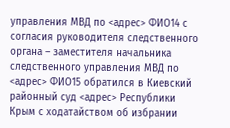управления МВД по <адрес> ФИО14 с согласия руководителя следственного органа – заместителя начальника следственного управления МВД по <адрес> ФИО15 обратился в Киевский районный суд <адрес> Республики Крым с ходатайством об избрании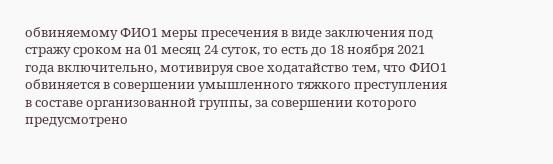обвиняемому ФИО1 меры пресечения в виде заключения под стражу сроком на 01 месяц 24 суток, то есть до 18 ноября 2021 года включительно, мотивируя свое ходатайство тем, что ФИО1 обвиняется в совершении умышленного тяжкого преступления в составе организованной группы, за совершении которого предусмотрено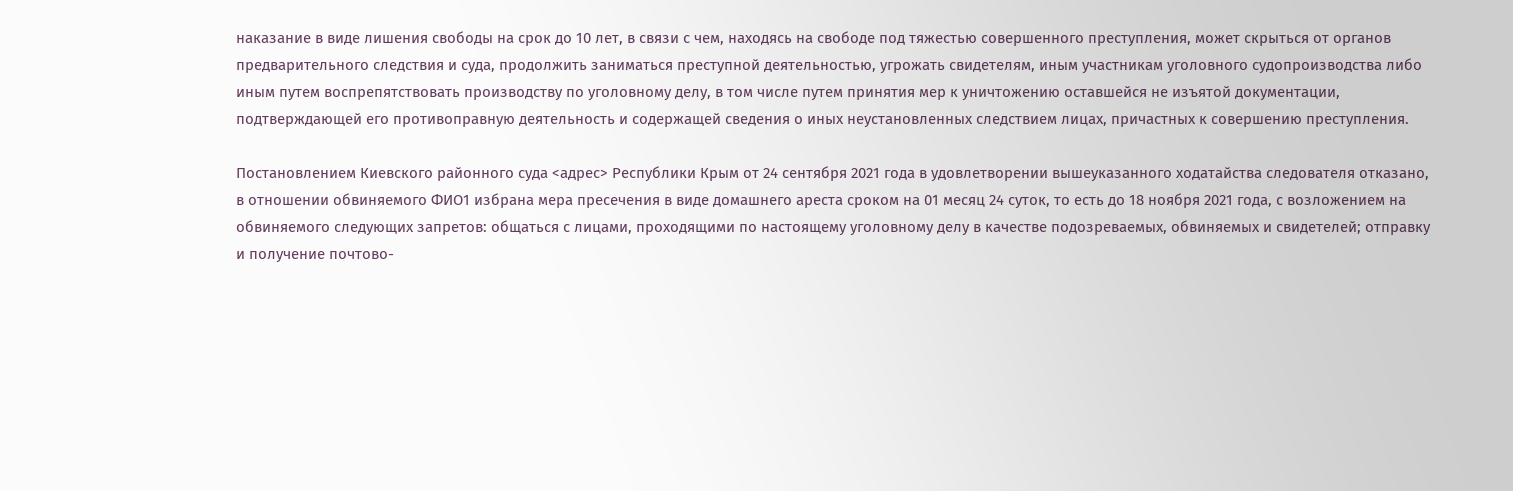наказание в виде лишения свободы на срок до 10 лет, в связи с чем, находясь на свободе под тяжестью совершенного преступления, может скрыться от органов предварительного следствия и суда, продолжить заниматься преступной деятельностью, угрожать свидетелям, иным участникам уголовного судопроизводства либо иным путем воспрепятствовать производству по уголовному делу, в том числе путем принятия мер к уничтожению оставшейся не изъятой документации, подтверждающей его противоправную деятельность и содержащей сведения о иных неустановленных следствием лицах, причастных к совершению преступления.

Постановлением Киевского районного суда <адрес> Республики Крым от 24 сентября 2021 года в удовлетворении вышеуказанного ходатайства следователя отказано, в отношении обвиняемого ФИО1 избрана мера пресечения в виде домашнего ареста сроком на 01 месяц 24 суток, то есть до 18 ноября 2021 года, с возложением на обвиняемого следующих запретов: общаться с лицами, проходящими по настоящему уголовному делу в качестве подозреваемых, обвиняемых и свидетелей; отправку и получение почтово-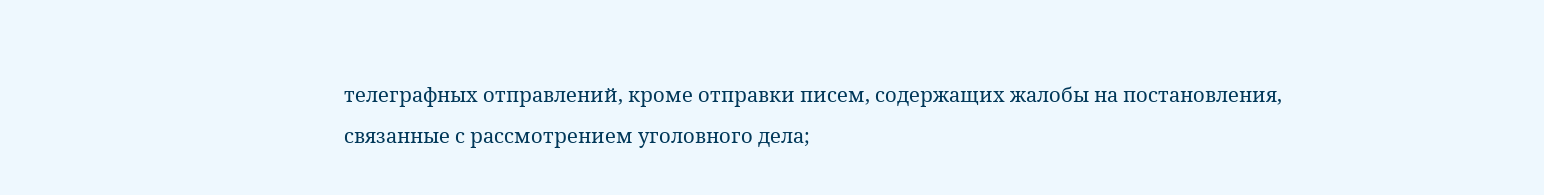телеграфных отправлений, кроме отправки писем, содержащих жалобы на постановления, связанные с рассмотрением уголовного дела;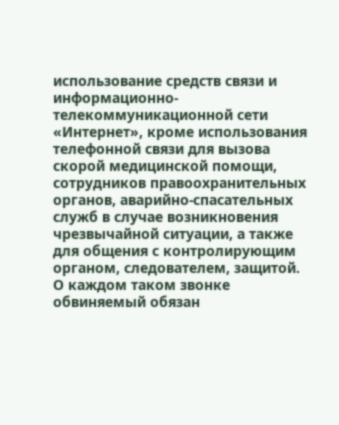использование средств связи и информационно-телекоммуникационной сети «Интернет», кроме использования телефонной связи для вызова скорой медицинской помощи, сотрудников правоохранительных органов, аварийно-спасательных служб в случае возникновения чрезвычайной ситуации, а также для общения с контролирующим органом, следователем, защитой. О каждом таком звонке обвиняемый обязан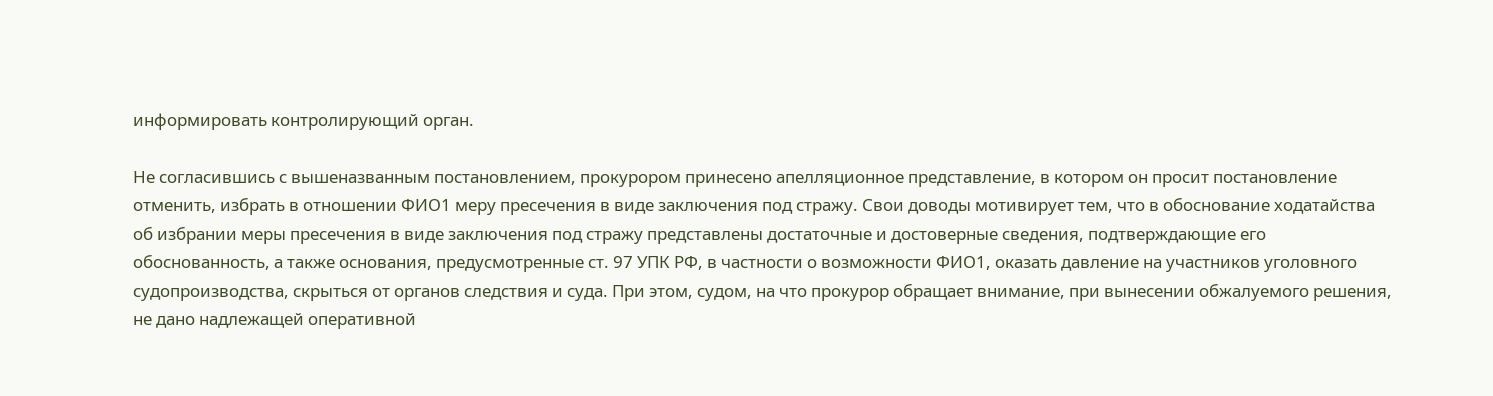информировать контролирующий орган.

Не согласившись с вышеназванным постановлением, прокурором принесено апелляционное представление, в котором он просит постановление отменить, избрать в отношении ФИО1 меру пресечения в виде заключения под стражу. Свои доводы мотивирует тем, что в обоснование ходатайства об избрании меры пресечения в виде заключения под стражу представлены достаточные и достоверные сведения, подтверждающие его обоснованность, а также основания, предусмотренные ст. 97 УПК РФ, в частности о возможности ФИО1, оказать давление на участников уголовного судопроизводства, скрыться от органов следствия и суда. При этом, судом, на что прокурор обращает внимание, при вынесении обжалуемого решения, не дано надлежащей оперативной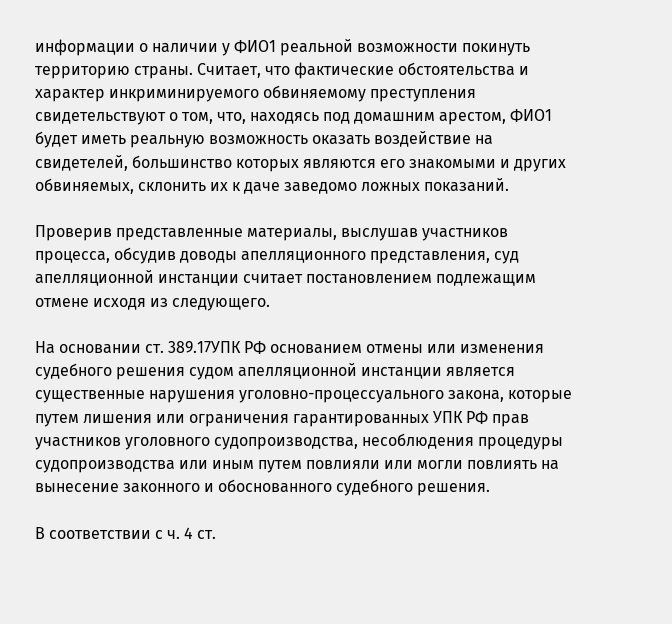информации о наличии у ФИО1 реальной возможности покинуть территорию страны. Считает, что фактические обстоятельства и характер инкриминируемого обвиняемому преступления свидетельствуют о том, что, находясь под домашним арестом, ФИО1 будет иметь реальную возможность оказать воздействие на свидетелей, большинство которых являются его знакомыми и других обвиняемых, склонить их к даче заведомо ложных показаний.

Проверив представленные материалы, выслушав участников процесса, обсудив доводы апелляционного представления, суд апелляционной инстанции считает постановлением подлежащим отмене исходя из следующего.

На основании ст. 389.17УПК РФ основанием отмены или изменения судебного решения судом апелляционной инстанции является существенные нарушения уголовно-процессуального закона, которые путем лишения или ограничения гарантированных УПК РФ прав участников уголовного судопроизводства, несоблюдения процедуры судопроизводства или иным путем повлияли или могли повлиять на вынесение законного и обоснованного судебного решения.

В соответствии с ч. 4 ст.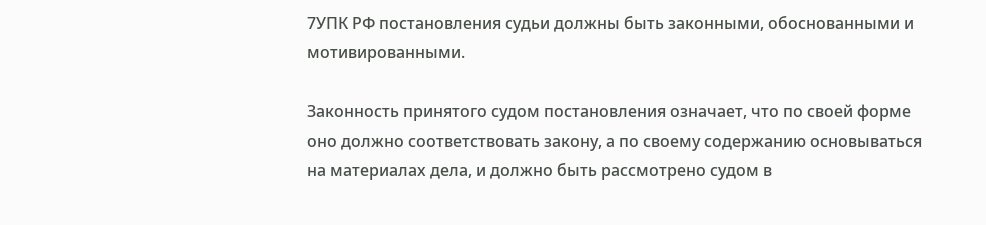7УПК РФ постановления судьи должны быть законными, обоснованными и мотивированными.

Законность принятого судом постановления означает, что по своей форме оно должно соответствовать закону, а по своему содержанию основываться на материалах дела, и должно быть рассмотрено судом в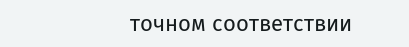точном соответствии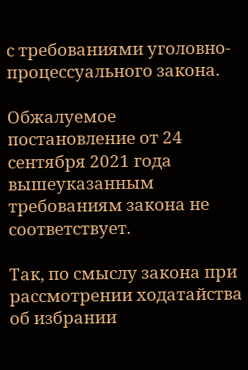с требованиями уголовно-процессуального закона.

Обжалуемое постановление от 24 сентября 2021 года вышеуказанным требованиям закона не соответствует.

Так, по смыслу закона при рассмотрении ходатайства об избрании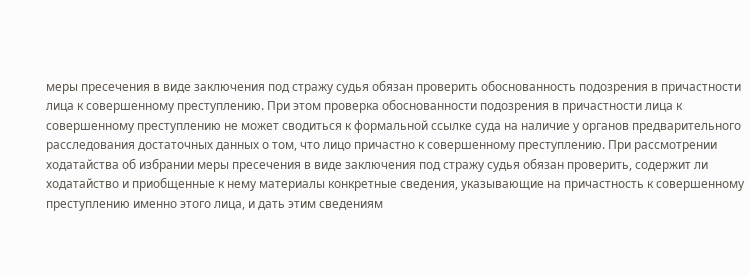меры пресечения в виде заключения под стражу судья обязан проверить обоснованность подозрения в причастности лица к совершенному преступлению. При этом проверка обоснованности подозрения в причастности лица к совершенному преступлению не может сводиться к формальной ссылке суда на наличие у органов предварительного расследования достаточных данных о том, что лицо причастно к совершенному преступлению. При рассмотрении ходатайства об избрании меры пресечения в виде заключения под стражу судья обязан проверить, содержит ли ходатайство и приобщенные к нему материалы конкретные сведения, указывающие на причастность к совершенному преступлению именно этого лица, и дать этим сведениям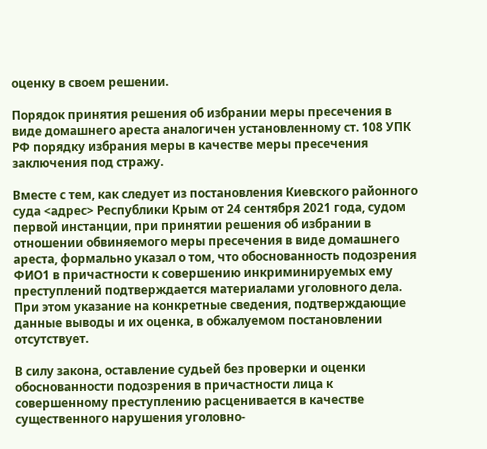оценку в своем решении.

Порядок принятия решения об избрании меры пресечения в виде домашнего ареста аналогичен установленному ст. 108 УПК РФ порядку избрания меры в качестве меры пресечения заключения под стражу.

Вместе с тем, как следует из постановления Киевского районного суда <адрес> Республики Крым от 24 сентября 2021 года, судом первой инстанции, при принятии решения об избрании в отношении обвиняемого меры пресечения в виде домашнего ареста, формально указал о том, что обоснованность подозрения ФИО1 в причастности к совершению инкриминируемых ему преступлений подтверждается материалами уголовного дела. При этом указание на конкретные сведения, подтверждающие данные выводы и их оценка, в обжалуемом постановлении отсутствует.

В силу закона, оставление судьей без проверки и оценки обоснованности подозрения в причастности лица к совершенному преступлению расценивается в качестве существенного нарушения уголовно-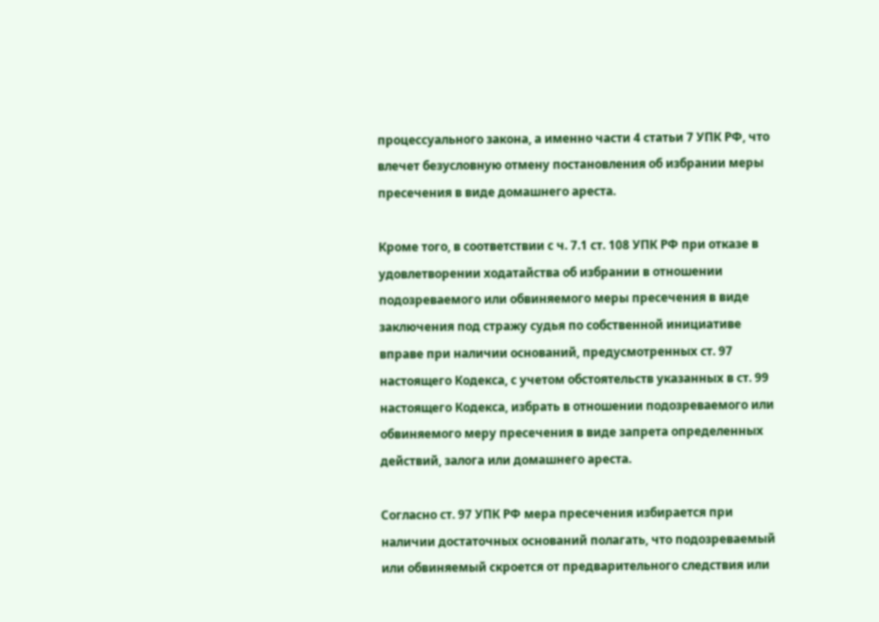процессуального закона, а именно части 4 статьи 7 УПК РФ, что влечет безусловную отмену постановления об избрании меры пресечения в виде домашнего ареста.

Кроме того, в соответствии с ч. 7.1 ст. 108 УПК РФ при отказе в удовлетворении ходатайства об избрании в отношении подозреваемого или обвиняемого меры пресечения в виде заключения под стражу судья по собственной инициативе вправе при наличии оснований, предусмотренных ст. 97 настоящего Кодекса, с учетом обстоятельств указанных в ст. 99 настоящего Кодекса, избрать в отношении подозреваемого или обвиняемого меру пресечения в виде запрета определенных действий, залога или домашнего ареста.

Согласно ст. 97 УПК РФ мера пресечения избирается при наличии достаточных оснований полагать, что подозреваемый или обвиняемый скроется от предварительного следствия или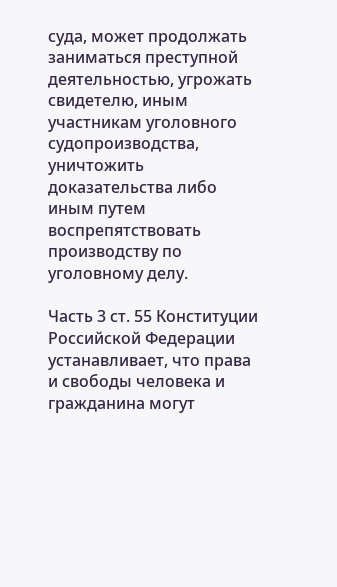суда, может продолжать заниматься преступной деятельностью, угрожать свидетелю, иным участникам уголовного судопроизводства, уничтожить доказательства либо иным путем воспрепятствовать производству по уголовному делу.

Часть 3 ст. 55 Конституции Российской Федерации устанавливает, что права и свободы человека и гражданина могут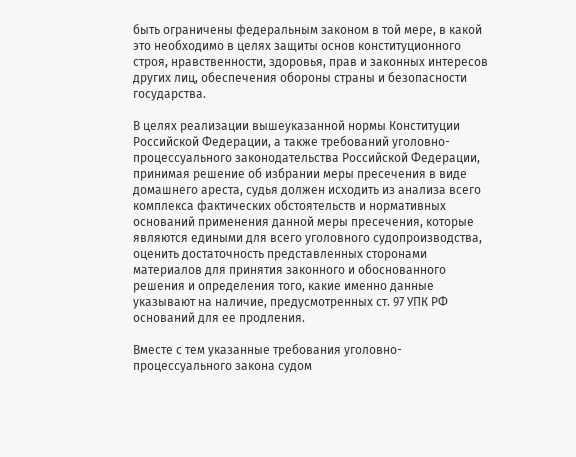быть ограничены федеральным законом в той мере, в какой это необходимо в целях защиты основ конституционного строя, нравственности, здоровья, прав и законных интересов других лиц, обеспечения обороны страны и безопасности государства.

В целях реализации вышеуказанной нормы Конституции Российской Федерации, а также требований уголовно-процессуального законодательства Российской Федерации, принимая решение об избрании меры пресечения в виде домашнего ареста, судья должен исходить из анализа всего комплекса фактических обстоятельств и нормативных оснований применения данной меры пресечения, которые являются едиными для всего уголовного судопроизводства, оценить достаточность представленных сторонами материалов для принятия законного и обоснованного решения и определения того, какие именно данные указывают на наличие, предусмотренных ст. 97 УПК РФ оснований для ее продления.

Вместе с тем указанные требования уголовно-процессуального закона судом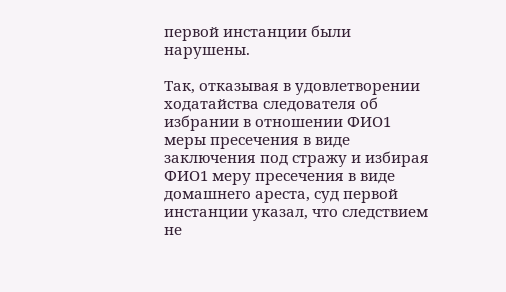первой инстанции были нарушены.

Так, отказывая в удовлетворении ходатайства следователя об избрании в отношении ФИО1 меры пресечения в виде заключения под стражу и избирая ФИО1 меру пресечения в виде домашнего ареста, суд первой инстанции указал, что следствием не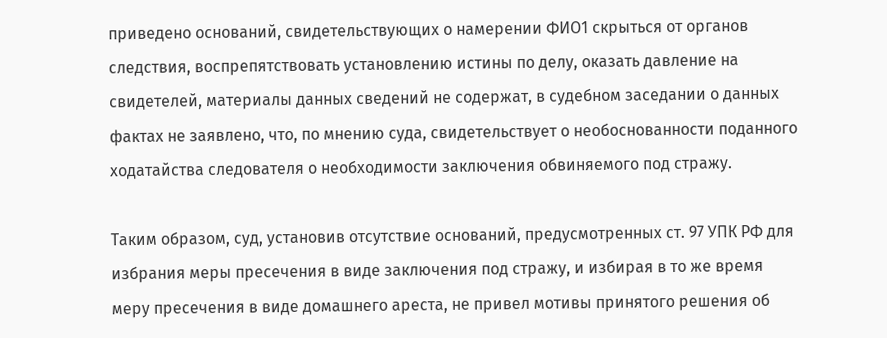приведено оснований, свидетельствующих о намерении ФИО1 скрыться от органов следствия, воспрепятствовать установлению истины по делу, оказать давление на свидетелей, материалы данных сведений не содержат, в судебном заседании о данных фактах не заявлено, что, по мнению суда, свидетельствует о необоснованности поданного ходатайства следователя о необходимости заключения обвиняемого под стражу.

Таким образом, суд, установив отсутствие оснований, предусмотренных ст. 97 УПК РФ для избрания меры пресечения в виде заключения под стражу, и избирая в то же время меру пресечения в виде домашнего ареста, не привел мотивы принятого решения об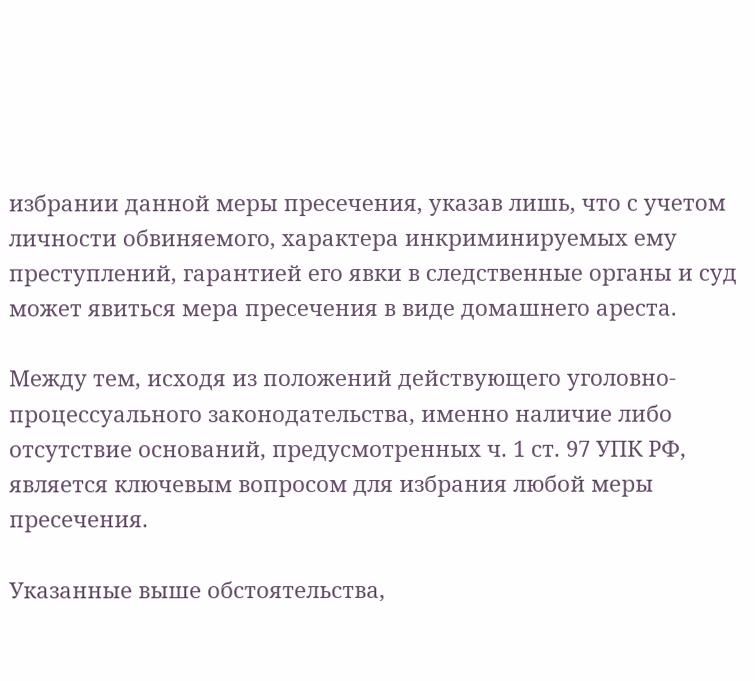избрании данной меры пресечения, указав лишь, что с учетом личности обвиняемого, характера инкриминируемых ему преступлений, гарантией его явки в следственные органы и суд может явиться мера пресечения в виде домашнего ареста.

Между тем, исходя из положений действующего уголовно-процессуального законодательства, именно наличие либо отсутствие оснований, предусмотренных ч. 1 ст. 97 УПК РФ, является ключевым вопросом для избрания любой меры пресечения.

Указанные выше обстоятельства,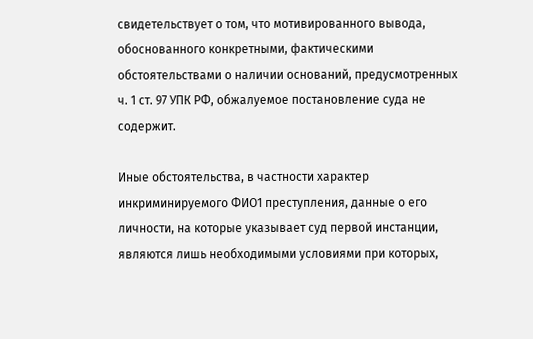свидетельствует о том, что мотивированного вывода, обоснованного конкретными, фактическими обстоятельствами о наличии оснований, предусмотренных ч. 1 ст. 97 УПК РФ, обжалуемое постановление суда не содержит.

Иные обстоятельства, в частности характер инкриминируемого ФИО1 преступления, данные о его личности, на которые указывает суд первой инстанции, являются лишь необходимыми условиями при которых,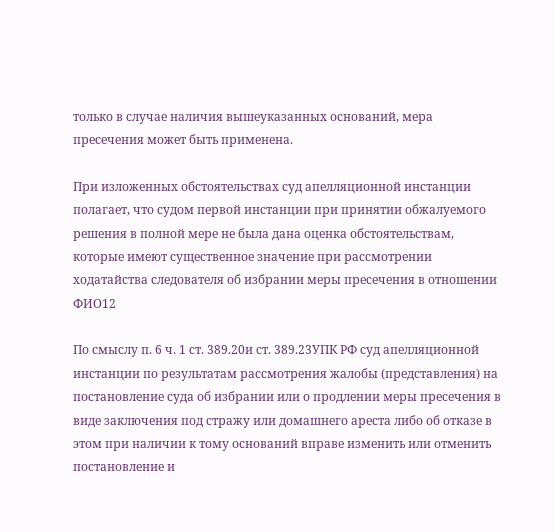только в случае наличия вышеуказанных оснований, мера пресечения может быть применена.

При изложенных обстоятельствах суд апелляционной инстанции полагает, что судом первой инстанции при принятии обжалуемого решения в полной мере не была дана оценка обстоятельствам, которые имеют существенное значение при рассмотрении ходатайства следователя об избрании меры пресечения в отношении ФИО12

По смыслу п. 6 ч. 1 ст. 389.20и ст. 389.23УПК РФ суд апелляционной инстанции по результатам рассмотрения жалобы (представления) на постановление суда об избрании или о продлении меры пресечения в виде заключения под стражу или домашнего ареста либо об отказе в этом при наличии к тому оснований вправе изменить или отменить постановление и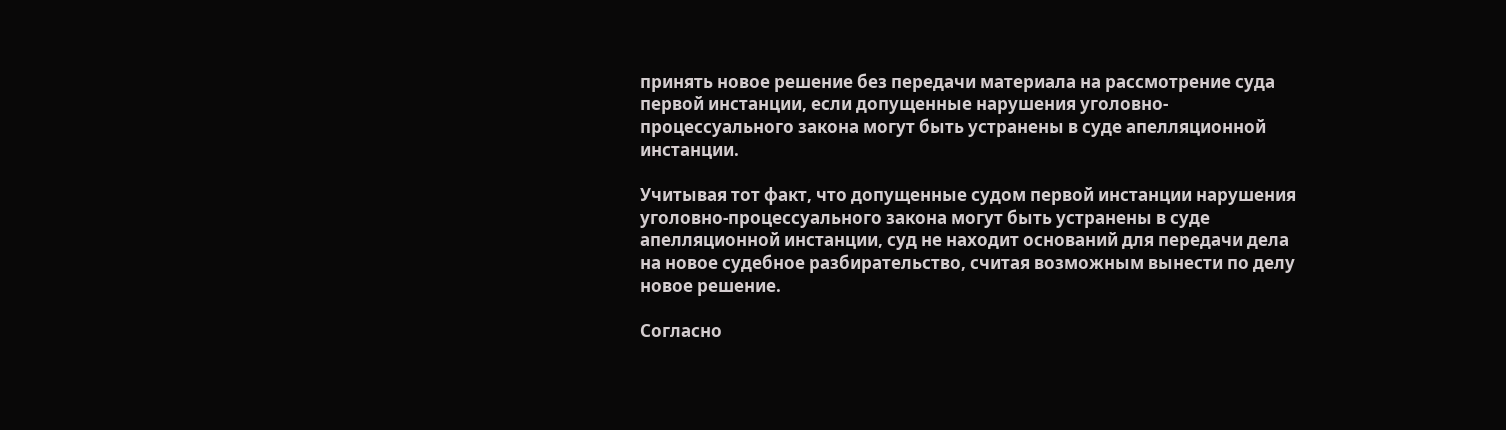принять новое решение без передачи материала на рассмотрение суда первой инстанции, если допущенные нарушения уголовно-процессуального закона могут быть устранены в суде апелляционной инстанции.

Учитывая тот факт, что допущенные судом первой инстанции нарушения уголовно-процессуального закона могут быть устранены в суде апелляционной инстанции, суд не находит оснований для передачи дела на новое судебное разбирательство, считая возможным вынести по делу новое решение.

Согласно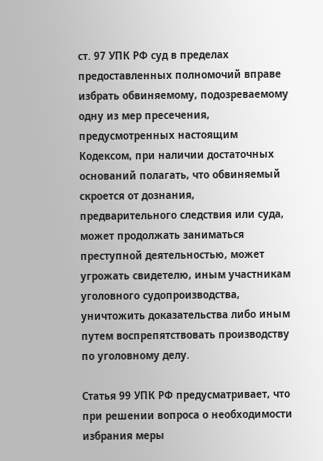ст. 97 УПК РФ суд в пределах предоставленных полномочий вправе избрать обвиняемому, подозреваемому одну из мер пресечения, предусмотренных настоящим Кодексом, при наличии достаточных оснований полагать, что обвиняемый скроется от дознания, предварительного следствия или суда, может продолжать заниматься преступной деятельностью, может угрожать свидетелю, иным участникам уголовного судопроизводства, уничтожить доказательства либо иным путем воспрепятствовать производству по уголовному делу.

Статья 99 УПК РФ предусматривает, что при решении вопроса о необходимости избрания меры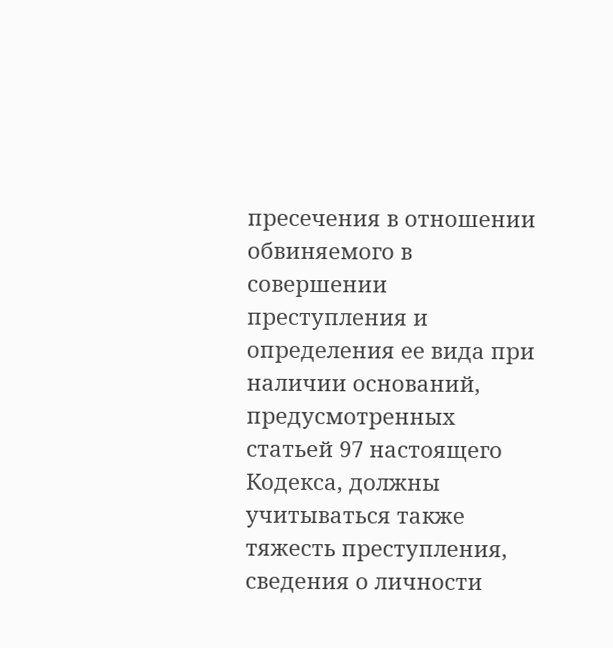пресечения в отношении обвиняемого в совершении преступления и определения ее вида при наличии оснований, предусмотренных статьей 97 настоящего Кодекса, должны учитываться также тяжесть преступления, сведения о личности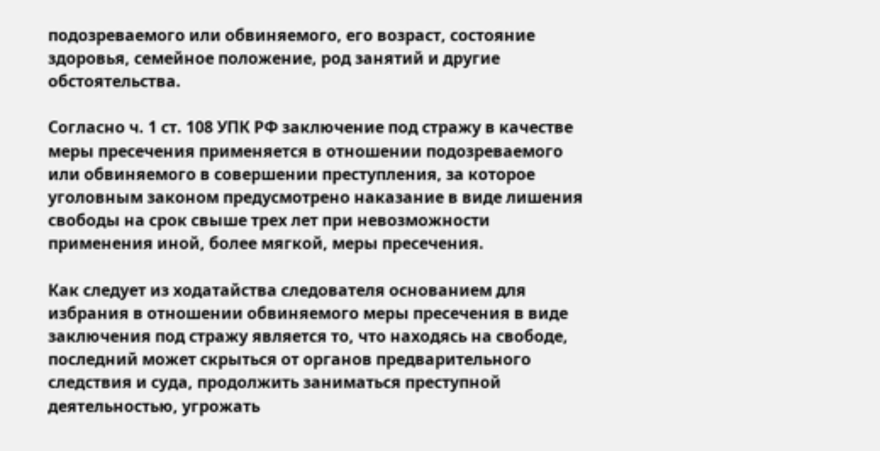подозреваемого или обвиняемого, его возраст, состояние здоровья, семейное положение, род занятий и другие обстоятельства.

Согласно ч. 1 ст. 108 УПК РФ заключение под стражу в качестве меры пресечения применяется в отношении подозреваемого или обвиняемого в совершении преступления, за которое уголовным законом предусмотрено наказание в виде лишения свободы на срок свыше трех лет при невозможности применения иной, более мягкой, меры пресечения.

Как следует из ходатайства следователя основанием для избрания в отношении обвиняемого меры пресечения в виде заключения под стражу является то, что находясь на свободе, последний может скрыться от органов предварительного следствия и суда, продолжить заниматься преступной деятельностью, угрожать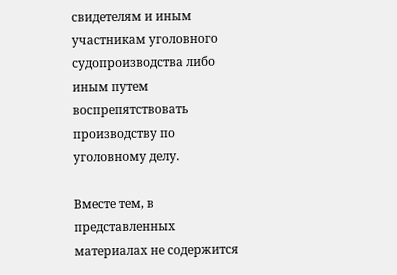свидетелям и иным участникам уголовного судопроизводства либо иным путем воспрепятствовать производству по уголовному делу.

Вместе тем, в представленных материалах не содержится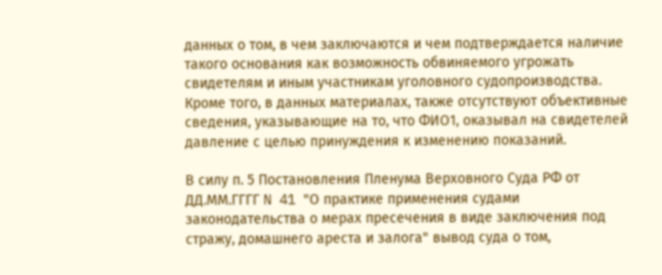данных о том, в чем заключаются и чем подтверждается наличие такого основания как возможность обвиняемого угрожать свидетелям и иным участникам уголовного судопроизводства. Кроме того, в данных материалах, также отсутствуют объективные сведения, указывающие на то, что ФИО1, оказывал на свидетелей давление с целью принуждения к изменению показаний.

В силу п. 5 Постановления Пленума Верховного Суда РФ от ДД.ММ.ГГГГ N 41 "О практике применения судами законодательства о мерах пресечения в виде заключения под стражу, домашнего ареста и залога" вывод суда о том,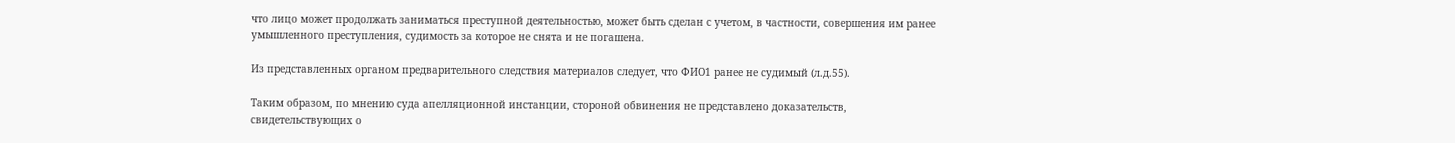что лицо может продолжать заниматься преступной деятельностью, может быть сделан с учетом, в частности, совершения им ранее умышленного преступления, судимость за которое не снята и не погашена.

Из представленных органом предварительного следствия материалов следует, что ФИО1 ранее не судимый (л.д.55).

Таким образом, по мнению суда апелляционной инстанции, стороной обвинения не представлено доказательств, свидетельствующих о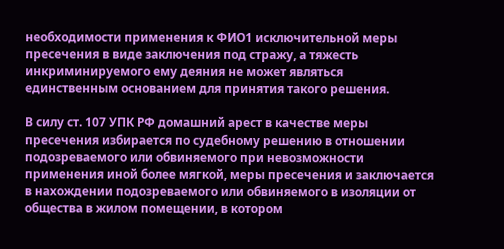необходимости применения к ФИО1 исключительной меры пресечения в виде заключения под стражу, а тяжесть инкриминируемого ему деяния не может являться единственным основанием для принятия такого решения.

В силу ст. 107 УПК РФ домашний арест в качестве меры пресечения избирается по судебному решению в отношении подозреваемого или обвиняемого при невозможности применения иной более мягкой, меры пресечения и заключается в нахождении подозреваемого или обвиняемого в изоляции от общества в жилом помещении, в котором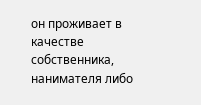он проживает в качестве собственника, нанимателя либо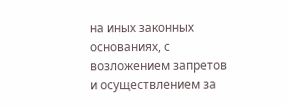на иных законных основаниях, с возложением запретов и осуществлением за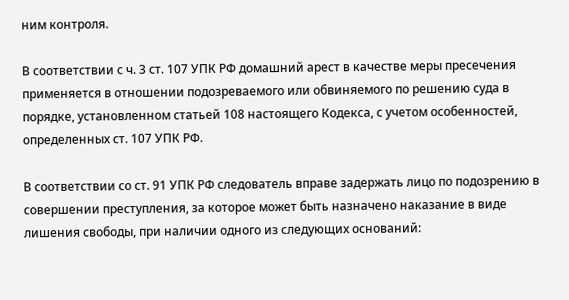ним контроля.

В соответствии с ч. 3 ст. 107 УПК РФ домашний арест в качестве меры пресечения применяется в отношении подозреваемого или обвиняемого по решению суда в порядке, установленном статьей 108 настоящего Кодекса, с учетом особенностей, определенных ст. 107 УПК РФ.

В соответствии со ст. 91 УПК РФ следователь вправе задержать лицо по подозрению в совершении преступления, за которое может быть назначено наказание в виде лишения свободы, при наличии одного из следующих оснований: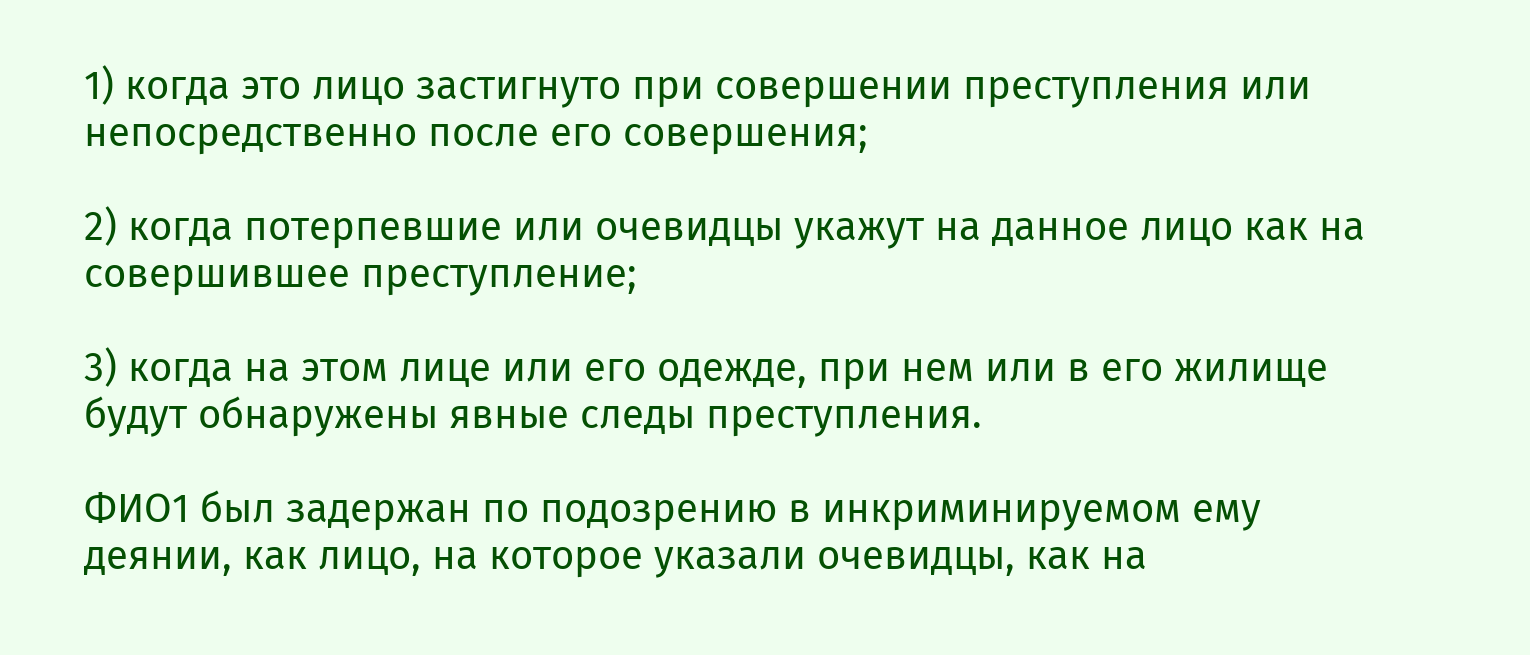1) когда это лицо застигнуто при совершении преступления или непосредственно после его совершения;

2) когда потерпевшие или очевидцы укажут на данное лицо как на совершившее преступление;

3) когда на этом лице или его одежде, при нем или в его жилище будут обнаружены явные следы преступления.

ФИО1 был задержан по подозрению в инкриминируемом ему деянии, как лицо, на которое указали очевидцы, как на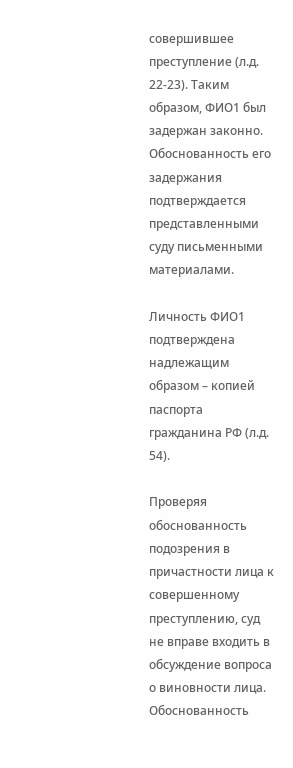совершившее преступление (л.д. 22-23). Таким образом, ФИО1 был задержан законно. Обоснованность его задержания подтверждается представленными суду письменными материалами.

Личность ФИО1 подтверждена надлежащим образом – копией паспорта гражданина РФ (л.д. 54).

Проверяя обоснованность подозрения в причастности лица к совершенному преступлению, суд не вправе входить в обсуждение вопроса о виновности лица. Обоснованность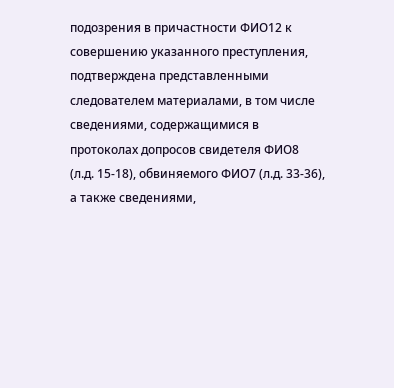подозрения в причастности ФИО12 к совершению указанного преступления, подтверждена представленными следователем материалами, в том числе сведениями, содержащимися в протоколах допросов свидетеля ФИО8 (л.д. 15-18), обвиняемого ФИО7 (л.д. 33-36), а также сведениями,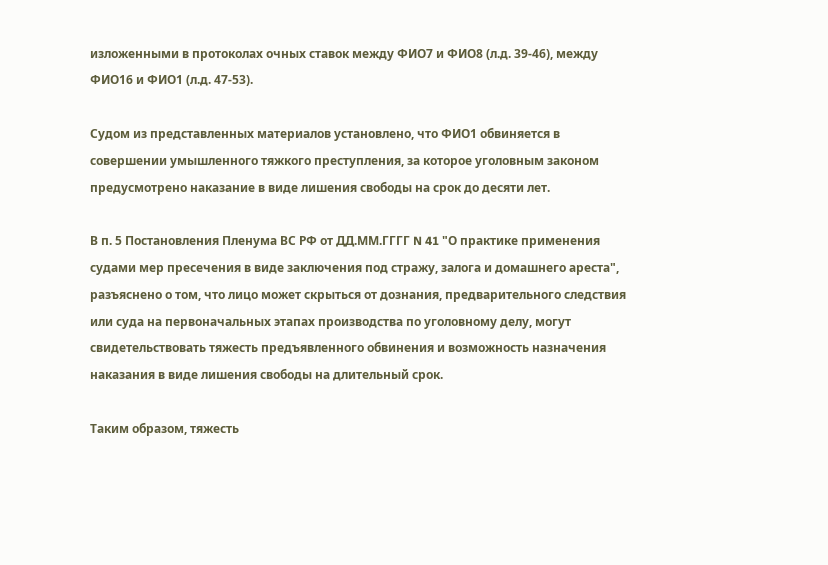изложенными в протоколах очных ставок между ФИО7 и ФИО8 (л.д. 39-46), между ФИО16 и ФИО1 (л.д. 47-53).

Судом из представленных материалов установлено, что ФИО1 обвиняется в совершении умышленного тяжкого преступления, за которое уголовным законом предусмотрено наказание в виде лишения свободы на срок до десяти лет.

В п. 5 Постановления Пленума ВС РФ от ДД.ММ.ГГГГ N 41 "О практике применения судами мер пресечения в виде заключения под стражу, залога и домашнего ареста", разъяснено о том, что лицо может скрыться от дознания, предварительного следствия или суда на первоначальных этапах производства по уголовному делу, могут свидетельствовать тяжесть предъявленного обвинения и возможность назначения наказания в виде лишения свободы на длительный срок.

Таким образом, тяжесть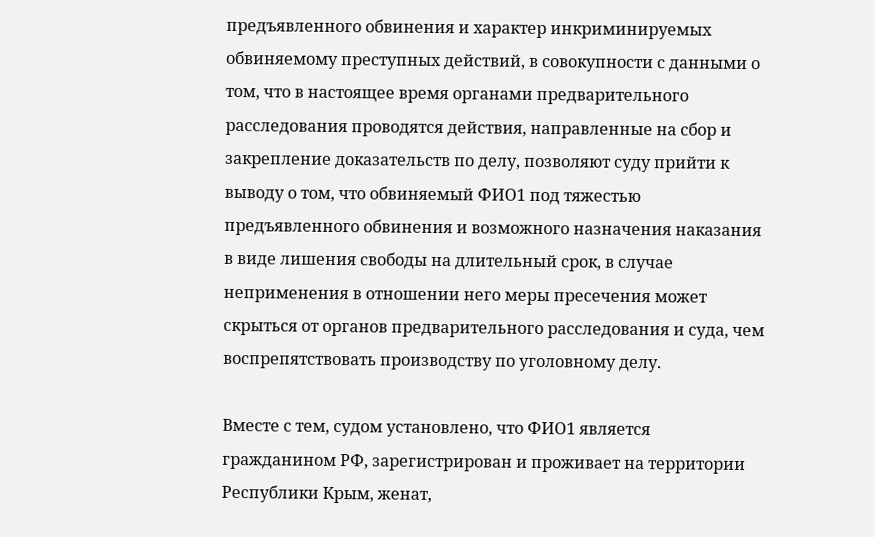предъявленного обвинения и характер инкриминируемых обвиняемому преступных действий, в совокупности с данными о том, что в настоящее время органами предварительного расследования проводятся действия, направленные на сбор и закрепление доказательств по делу, позволяют суду прийти к выводу о том, что обвиняемый ФИО1 под тяжестью предъявленного обвинения и возможного назначения наказания в виде лишения свободы на длительный срок, в случае неприменения в отношении него меры пресечения может скрыться от органов предварительного расследования и суда, чем воспрепятствовать производству по уголовному делу.

Вместе с тем, судом установлено, что ФИО1 является гражданином РФ, зарегистрирован и проживает на территории Республики Крым, женат,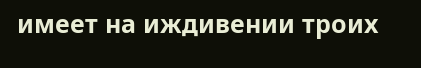имеет на иждивении троих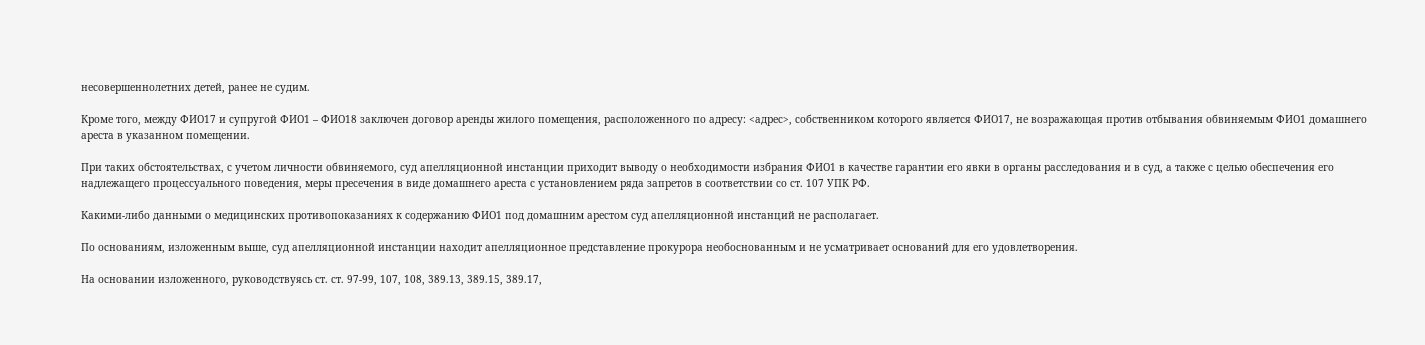несовершеннолетних детей, ранее не судим.

Кроме того, между ФИО17 и супругой ФИО1 – ФИО18 заключен договор аренды жилого помещения, расположенного по адресу: <адрес>, собственником которого является ФИО17, не возражающая против отбывания обвиняемым ФИО1 домашнего ареста в указанном помещении.

При таких обстоятельствах, с учетом личности обвиняемого, суд апелляционной инстанции приходит выводу о необходимости избрания ФИО1 в качестве гарантии его явки в органы расследования и в суд, а также с целью обеспечения его надлежащего процессуального поведения, меры пресечения в виде домашнего ареста с установлением ряда запретов в соответствии со ст. 107 УПК РФ.

Какими-либо данными о медицинских противопоказаниях к содержанию ФИО1 под домашним арестом суд апелляционной инстанций не располагает.

По основаниям, изложенным выше, суд апелляционной инстанции находит апелляционное представление прокурора необоснованным и не усматривает оснований для его удовлетворения.

На основании изложенного, руководствуясь ст. ст. 97-99, 107, 108, 389.13, 389.15, 389.17,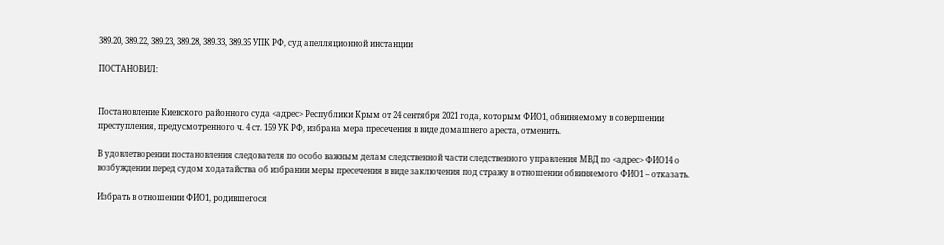389.20, 389.22, 389.23, 389.28, 389.33, 389.35 УПК РФ, суд апелляционной инстанции

ПОСТАНОВИЛ:


Постановление Киевского районного суда <адрес> Республики Крым от 24 сентября 2021 года, которым ФИО1, обвиняемому в совершении преступления, предусмотренного ч. 4 ст. 159 УК РФ, избрана мера пресечения в виде домашнего ареста, отменить.

В удовлетворении постановления следователя по особо важным делам следственной части следственного управления МВД по <адрес> ФИО14 о возбуждении перед судом ходатайства об избрании меры пресечения в виде заключения под стражу в отношении обвиняемого ФИО1 – отказать.

Избрать в отношении ФИО1, родившегося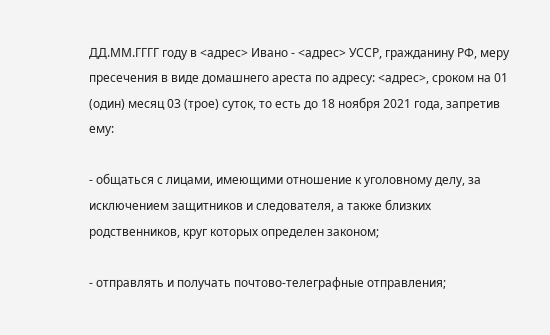ДД.ММ.ГГГГ году в <адрес> Ивано - <адрес> УССР, гражданину РФ, меру пресечения в виде домашнего ареста по адресу: <адрес>, сроком на 01 (один) месяц 03 (трое) суток, то есть до 18 ноября 2021 года, запретив ему:

- общаться с лицами, имеющими отношение к уголовному делу, за исключением защитников и следователя, а также близких родственников, круг которых определен законом;

- отправлять и получать почтово-телеграфные отправления;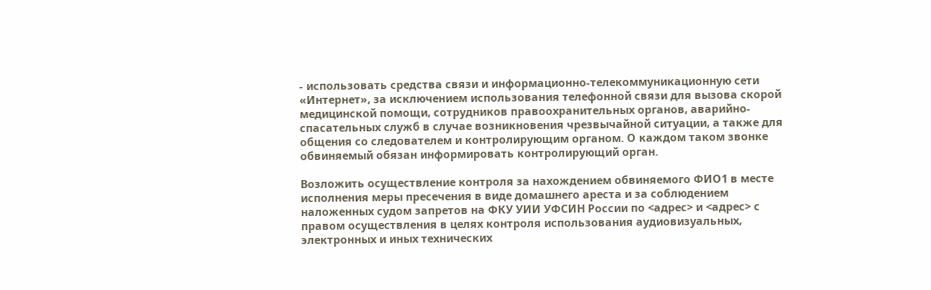- использовать средства связи и информационно-телекоммуникационную сети «Интернет», за исключением использования телефонной связи для вызова скорой медицинской помощи, сотрудников правоохранительных органов, аварийно-спасательных служб в случае возникновения чрезвычайной ситуации, а также для общения со следователем и контролирующим органом. О каждом таком звонке обвиняемый обязан информировать контролирующий орган.

Возложить осуществление контроля за нахождением обвиняемого ФИО1 в месте исполнения меры пресечения в виде домашнего ареста и за соблюдением наложенных судом запретов на ФКУ УИИ УФСИН России по <адрес> и <адрес> с правом осуществления в целях контроля использования аудиовизуальных, электронных и иных технических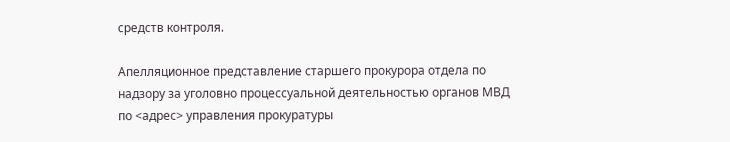средств контроля.

Апелляционное представление старшего прокурора отдела по надзору за уголовно процессуальной деятельностью органов МВД по <адрес> управления прокуратуры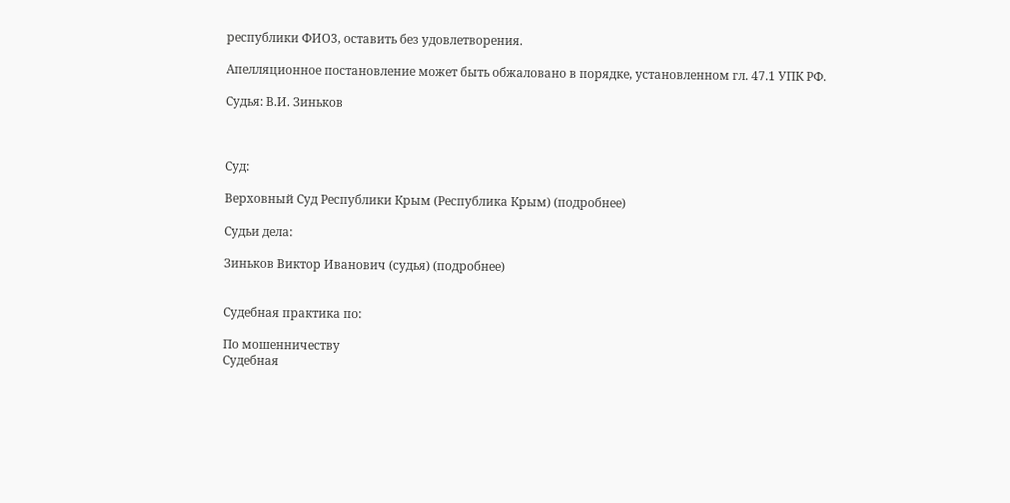республики ФИО3, оставить без удовлетворения.

Апелляционное постановление может быть обжаловано в порядке, установленном гл. 47.1 УПК РФ.

Судья: В.И. Зиньков



Суд:

Верховный Суд Республики Крым (Республика Крым) (подробнее)

Судьи дела:

Зиньков Виктор Иванович (судья) (подробнее)


Судебная практика по:

По мошенничеству
Судебная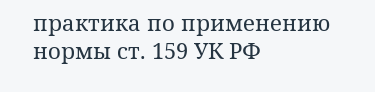практика по применению нормы ст. 159 УК РФ